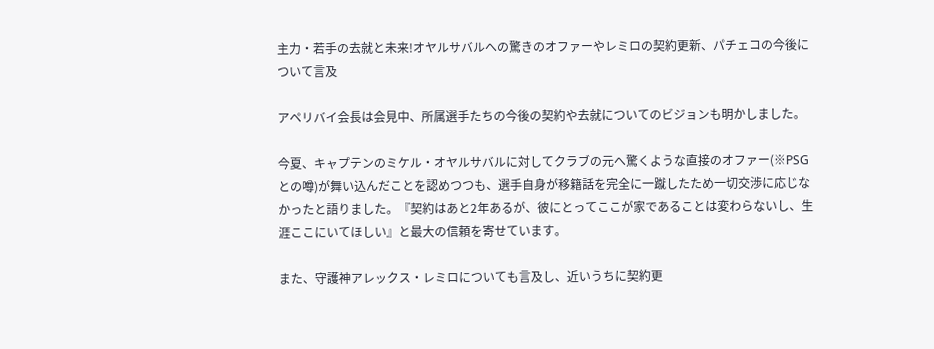主力・若手の去就と未来!オヤルサバルへの驚きのオファーやレミロの契約更新、パチェコの今後について言及

アペリバイ会長は会見中、所属選手たちの今後の契約や去就についてのビジョンも明かしました。

今夏、キャプテンのミケル・オヤルサバルに対してクラブの元へ驚くような直接のオファー(※PSGとの噂)が舞い込んだことを認めつつも、選手自身が移籍話を完全に一蹴したため一切交渉に応じなかったと語りました。『契約はあと2年あるが、彼にとってここが家であることは変わらないし、生涯ここにいてほしい』と最大の信頼を寄せています。

また、守護神アレックス・レミロについても言及し、近いうちに契約更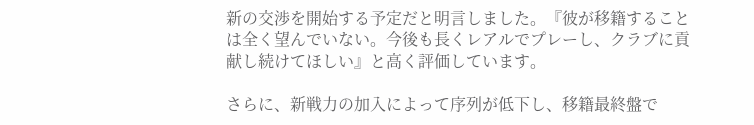新の交渉を開始する予定だと明言しました。『彼が移籍することは全く望んでいない。今後も長くレアルでプレーし、クラブに貢献し続けてほしい』と高く評価しています。

さらに、新戦力の加入によって序列が低下し、移籍最終盤で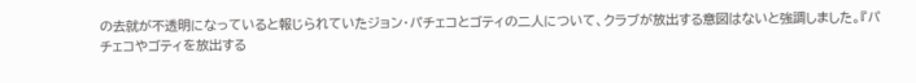の去就が不透明になっていると報じられていたジョン・パチェコとゴティの二人について、クラブが放出する意図はないと強調しました。『パチェコやゴティを放出する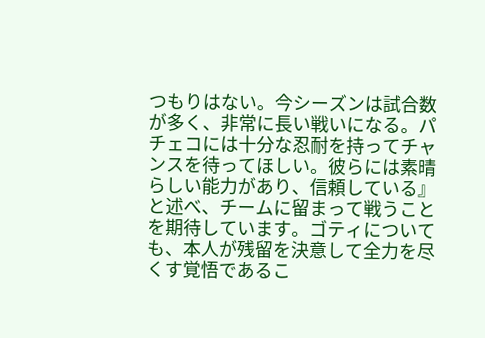つもりはない。今シーズンは試合数が多く、非常に長い戦いになる。パチェコには十分な忍耐を持ってチャンスを待ってほしい。彼らには素晴らしい能力があり、信頼している』と述べ、チームに留まって戦うことを期待しています。ゴティについても、本人が残留を決意して全力を尽くす覚悟であるこ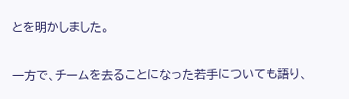とを明かしました。

一方で、チームを去ることになった若手についても語り、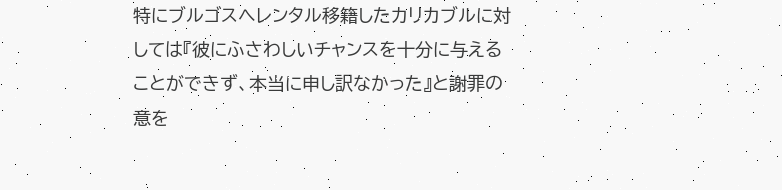特にブルゴスへレンタル移籍したカリカブルに対しては『彼にふさわしいチャンスを十分に与えることができず、本当に申し訳なかった』と謝罪の意を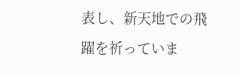表し、新天地での飛躍を祈っていま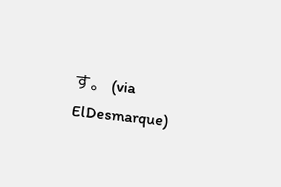す。 (via ElDesmarque)